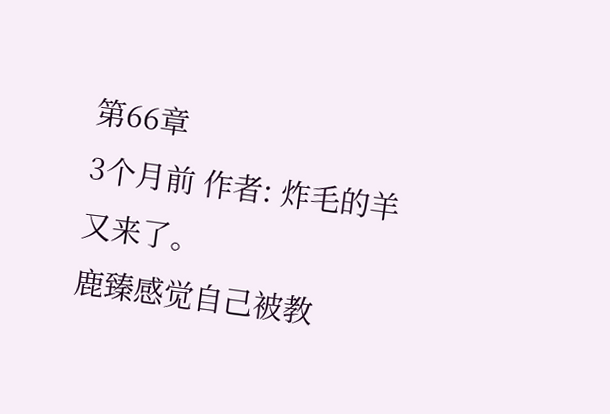第66章
3个月前 作者: 炸毛的羊
又来了。
鹿臻感觉自己被教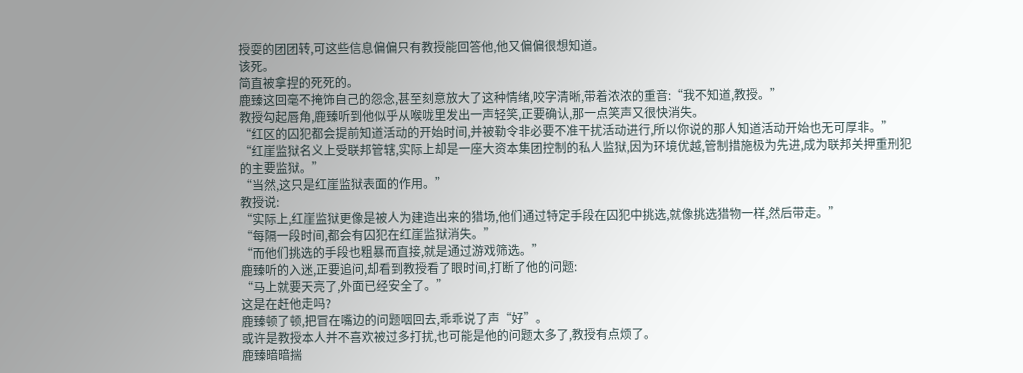授耍的团团转,可这些信息偏偏只有教授能回答他,他又偏偏很想知道。
该死。
简直被拿捏的死死的。
鹿臻这回毫不掩饰自己的怨念,甚至刻意放大了这种情绪,咬字清晰,带着浓浓的重音:“我不知道,教授。”
教授勾起唇角,鹿臻听到他似乎从喉咙里发出一声轻笑,正要确认,那一点笑声又很快消失。
“红区的囚犯都会提前知道活动的开始时间,并被勒令非必要不准干扰活动进行,所以你说的那人知道活动开始也无可厚非。”
“红崖监狱名义上受联邦管辖,实际上却是一座大资本集团控制的私人监狱,因为环境优越,管制措施极为先进,成为联邦关押重刑犯的主要监狱。”
“当然,这只是红崖监狱表面的作用。”
教授说:
“实际上,红崖监狱更像是被人为建造出来的猎场,他们通过特定手段在囚犯中挑选,就像挑选猎物一样,然后带走。”
“每隔一段时间,都会有囚犯在红崖监狱消失。”
“而他们挑选的手段也粗暴而直接,就是通过游戏筛选。”
鹿臻听的入迷,正要追问,却看到教授看了眼时间,打断了他的问题:
“马上就要天亮了,外面已经安全了。”
这是在赶他走吗?
鹿臻顿了顿,把冒在嘴边的问题咽回去,乖乖说了声“好”。
或许是教授本人并不喜欢被过多打扰,也可能是他的问题太多了,教授有点烦了。
鹿臻暗暗揣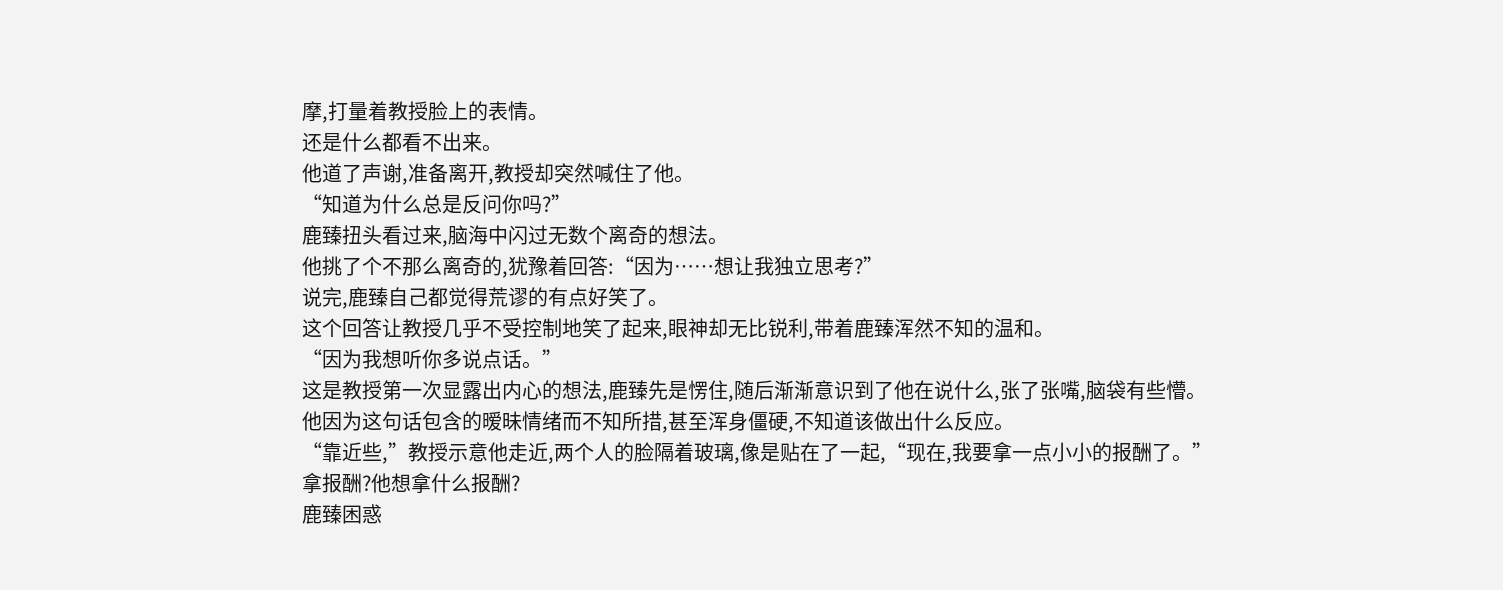摩,打量着教授脸上的表情。
还是什么都看不出来。
他道了声谢,准备离开,教授却突然喊住了他。
“知道为什么总是反问你吗?”
鹿臻扭头看过来,脑海中闪过无数个离奇的想法。
他挑了个不那么离奇的,犹豫着回答:“因为……想让我独立思考?”
说完,鹿臻自己都觉得荒谬的有点好笑了。
这个回答让教授几乎不受控制地笑了起来,眼神却无比锐利,带着鹿臻浑然不知的温和。
“因为我想听你多说点话。”
这是教授第一次显露出内心的想法,鹿臻先是愣住,随后渐渐意识到了他在说什么,张了张嘴,脑袋有些懵。
他因为这句话包含的暧昧情绪而不知所措,甚至浑身僵硬,不知道该做出什么反应。
“靠近些,”教授示意他走近,两个人的脸隔着玻璃,像是贴在了一起,“现在,我要拿一点小小的报酬了。”
拿报酬?他想拿什么报酬?
鹿臻困惑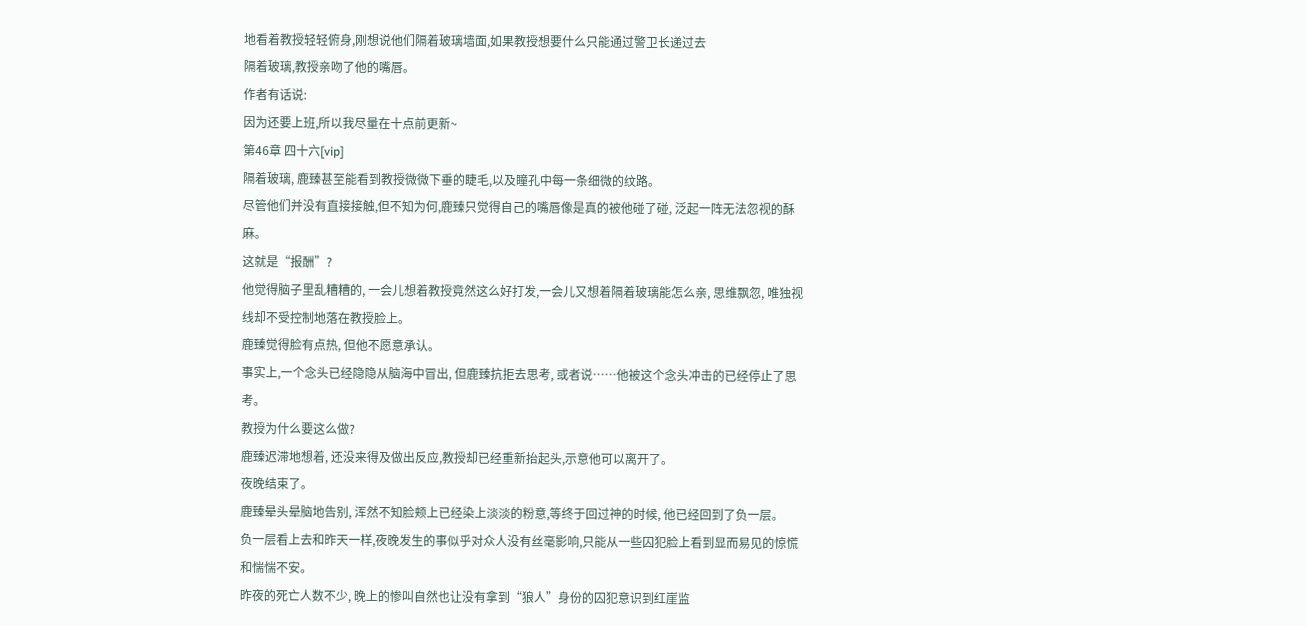地看着教授轻轻俯身,刚想说他们隔着玻璃墙面,如果教授想要什么只能通过警卫长递过去
隔着玻璃,教授亲吻了他的嘴唇。
作者有话说:
因为还要上班,所以我尽量在十点前更新~
第46章 四十六[vip]
隔着玻璃, 鹿臻甚至能看到教授微微下垂的睫毛,以及瞳孔中每一条细微的纹路。
尽管他们并没有直接接触,但不知为何,鹿臻只觉得自己的嘴唇像是真的被他碰了碰, 泛起一阵无法忽视的酥麻。
这就是“报酬”?
他觉得脑子里乱糟糟的, 一会儿想着教授竟然这么好打发,一会儿又想着隔着玻璃能怎么亲, 思维飘忽, 唯独视线却不受控制地落在教授脸上。
鹿臻觉得脸有点热, 但他不愿意承认。
事实上,一个念头已经隐隐从脑海中冒出, 但鹿臻抗拒去思考, 或者说……他被这个念头冲击的已经停止了思考。
教授为什么要这么做?
鹿臻迟滞地想着, 还没来得及做出反应,教授却已经重新抬起头,示意他可以离开了。
夜晚结束了。
鹿臻晕头晕脑地告别, 浑然不知脸颊上已经染上淡淡的粉意,等终于回过神的时候, 他已经回到了负一层。
负一层看上去和昨天一样,夜晚发生的事似乎对众人没有丝毫影响,只能从一些囚犯脸上看到显而易见的惊慌和惴惴不安。
昨夜的死亡人数不少, 晚上的惨叫自然也让没有拿到“狼人”身份的囚犯意识到红崖监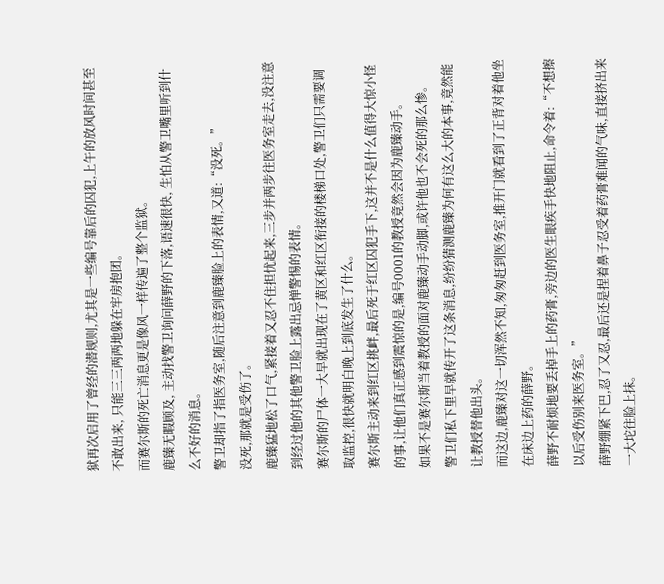狱再次启用了曾经的潜规则,尤其是一些编号靠后的囚犯,上午的放风时间甚至不敢出来, 只能三三两两地躲在牢房抱团。
而赛尔斯的死亡消息更是像风一样传遍了整个监狱。
鹿臻无暇顾及, 主动找警卫询问薛野的下落,语速很快, 生怕从警卫嘴里听到什么不好的消息。
警卫却指了指医务室,随后注意到鹿臻脸上的表情,又道:“没死。”
没死,那就是受伤了。
鹿臻猛地松了口气,紧接着又忍不住担忧起来,三步并两步往医务室走去,没注意到经过他的其他警卫脸上露出忌惮警惕的表情。
赛尔斯的尸体一大早就出现在了黄区和红区衔接的楼梯口处,警卫们只需要调取监控,很快就明白晚上到底发生了什么。
赛尔斯主动来到红区挑衅,最后死于红区囚犯手下,这并不是什么值得大惊小怪的事,让他们真正感到震惊的是,编号0001的教授竟然会因为鹿臻动手。
如果不是赛尔斯当着教授的面对鹿臻动手动脚,或许他也不会死的那么惨。
警卫们私下里早就传开了这条消息,纷纷猜测鹿臻为何有这么大的本事,竟然能让教授替他出头。
而这边,鹿臻对这一切浑然不知,匆匆赶到医务室,推开门就看到了正背对着他坐在床边上药的薛野。
薛野不耐烦地要丢掉手上的药膏,旁边的医生眼疾手快地阻止,命令着:“不想擦以后受伤别来医务室。”
薛野绷紧下巴,忍了又忍,最后还是捏着鼻子忍受着药膏难闻的气味,直接挤出来一大坨往脸上抹。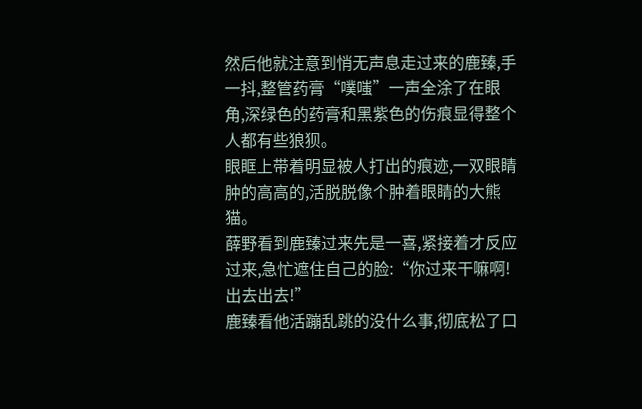然后他就注意到悄无声息走过来的鹿臻,手一抖,整管药膏“噗嗤”一声全涂了在眼角,深绿色的药膏和黑紫色的伤痕显得整个人都有些狼狈。
眼眶上带着明显被人打出的痕迹,一双眼睛肿的高高的,活脱脱像个肿着眼睛的大熊猫。
薛野看到鹿臻过来先是一喜,紧接着才反应过来,急忙遮住自己的脸:“你过来干嘛啊!出去出去!”
鹿臻看他活蹦乱跳的没什么事,彻底松了口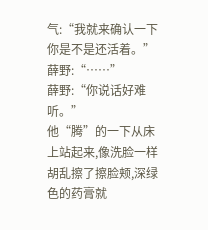气:“我就来确认一下你是不是还活着。”
薛野:“……”
薛野:“你说话好难听。”
他“腾”的一下从床上站起来,像洗脸一样胡乱擦了擦脸颊,深绿色的药膏就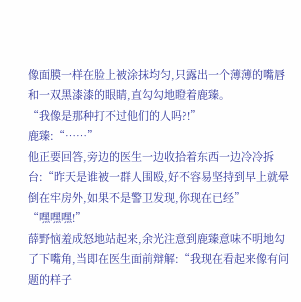像面膜一样在脸上被涂抹均匀,只露出一个薄薄的嘴唇和一双黑漆漆的眼睛,直勾勾地瞪着鹿臻。
“我像是那种打不过他们的人吗?!”
鹿臻:“……”
他正要回答,旁边的医生一边收拾着东西一边冷冷拆台:“昨天是谁被一群人围殴,好不容易坚持到早上就晕倒在牢房外,如果不是警卫发现,你现在已经”
“嘿嘿嘿!”
薛野恼羞成怒地站起来,余光注意到鹿臻意味不明地勾了下嘴角,当即在医生面前辩解:“我现在看起来像有问题的样子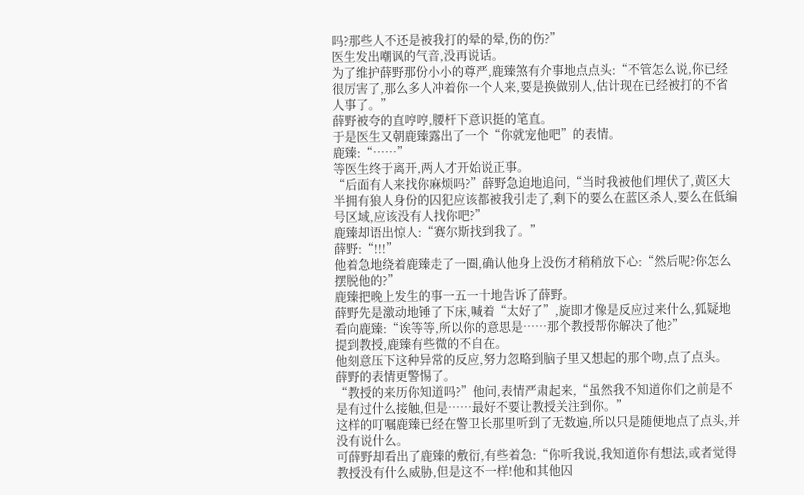吗?那些人不还是被我打的晕的晕,伤的伤?”
医生发出嘲讽的气音,没再说话。
为了维护薛野那份小小的尊严,鹿臻煞有介事地点点头:“不管怎么说,你已经很厉害了,那么多人冲着你一个人来,要是换做别人,估计现在已经被打的不省人事了。”
薛野被夸的直哼哼,腰杆下意识挺的笔直。
于是医生又朝鹿臻露出了一个“你就宠他吧”的表情。
鹿臻:“……”
等医生终于离开,两人才开始说正事。
“后面有人来找你麻烦吗?”薛野急迫地追问,“当时我被他们埋伏了,黄区大半拥有狼人身份的囚犯应该都被我引走了,剩下的要么在蓝区杀人,要么在低编号区域,应该没有人找你吧?”
鹿臻却语出惊人:“赛尔斯找到我了。”
薛野:“!!!”
他着急地绕着鹿臻走了一圈,确认他身上没伤才稍稍放下心:“然后呢?你怎么摆脱他的?”
鹿臻把晚上发生的事一五一十地告诉了薛野。
薛野先是激动地锤了下床,喊着“太好了”,旋即才像是反应过来什么,狐疑地看向鹿臻:“诶等等,所以你的意思是……那个教授帮你解决了他?”
提到教授,鹿臻有些微的不自在。
他刻意压下这种异常的反应,努力忽略到脑子里又想起的那个吻,点了点头。
薛野的表情更警惕了。
“教授的来历你知道吗?”他问,表情严肃起来,“虽然我不知道你们之前是不是有过什么接触,但是……最好不要让教授关注到你。”
这样的叮嘱鹿臻已经在警卫长那里听到了无数遍,所以只是随便地点了点头,并没有说什么。
可薛野却看出了鹿臻的敷衍,有些着急:“你听我说,我知道你有想法,或者觉得教授没有什么威胁,但是这不一样!他和其他囚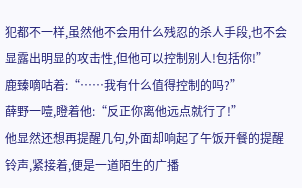犯都不一样,虽然他不会用什么残忍的杀人手段,也不会显露出明显的攻击性,但他可以控制别人!包括你!”
鹿臻嘀咕着:“……我有什么值得控制的吗?”
薛野一噎,瞪着他:“反正你离他远点就行了!”
他显然还想再提醒几句,外面却响起了午饭开餐的提醒铃声,紧接着,便是一道陌生的广播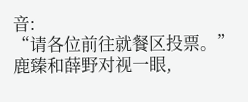音:
“请各位前往就餐区投票。”
鹿臻和薛野对视一眼,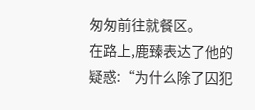匆匆前往就餐区。
在路上,鹿臻表达了他的疑惑:“为什么除了囚犯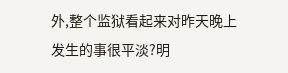外,整个监狱看起来对昨天晚上发生的事很平淡?明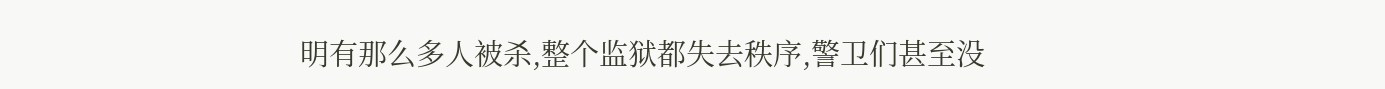明有那么多人被杀,整个监狱都失去秩序,警卫们甚至没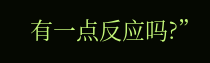有一点反应吗?”